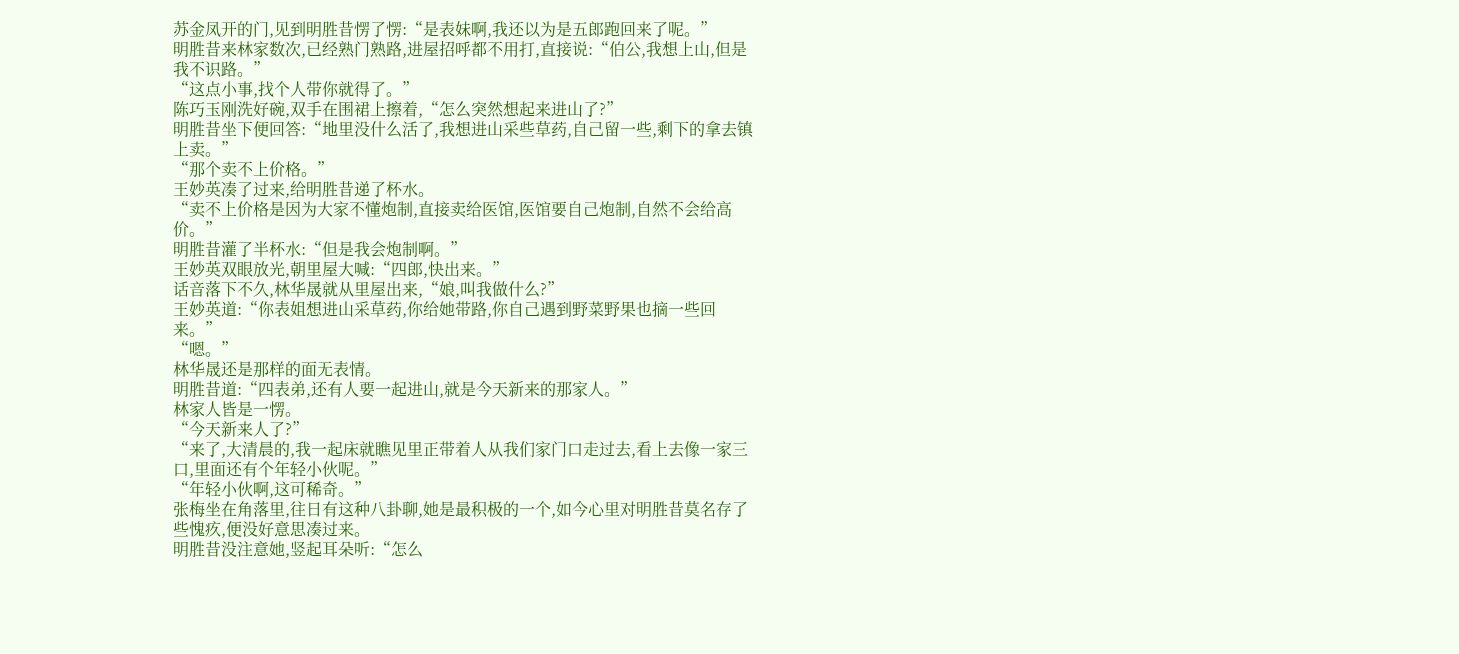苏金凤开的门,见到明胜昔愣了愣:“是表妹啊,我还以为是五郎跑回来了呢。”
明胜昔来林家数次,已经熟门熟路,进屋招呼都不用打,直接说:“伯公,我想上山,但是我不识路。”
“这点小事,找个人带你就得了。”
陈巧玉刚洗好碗,双手在围裙上擦着,“怎么突然想起来进山了?”
明胜昔坐下便回答:“地里没什么活了,我想进山采些草药,自己留一些,剩下的拿去镇上卖。”
“那个卖不上价格。”
王妙英凑了过来,给明胜昔递了杯水。
“卖不上价格是因为大家不懂炮制,直接卖给医馆,医馆要自己炮制,自然不会给高价。”
明胜昔灌了半杯水:“但是我会炮制啊。”
王妙英双眼放光,朝里屋大喊:“四郎,快出来。”
话音落下不久,林华晟就从里屋出来,“娘,叫我做什么?”
王妙英道:“你表姐想进山采草药,你给她带路,你自己遇到野菜野果也摘一些回来。”
“嗯。”
林华晟还是那样的面无表情。
明胜昔道:“四表弟,还有人要一起进山,就是今天新来的那家人。”
林家人皆是一愣。
“今天新来人了?”
“来了,大清晨的,我一起床就瞧见里正带着人从我们家门口走过去,看上去像一家三口,里面还有个年轻小伙呢。”
“年轻小伙啊,这可稀奇。”
张梅坐在角落里,往日有这种八卦聊,她是最积极的一个,如今心里对明胜昔莫名存了些愧疚,便没好意思凑过来。
明胜昔没注意她,竖起耳朵听:“怎么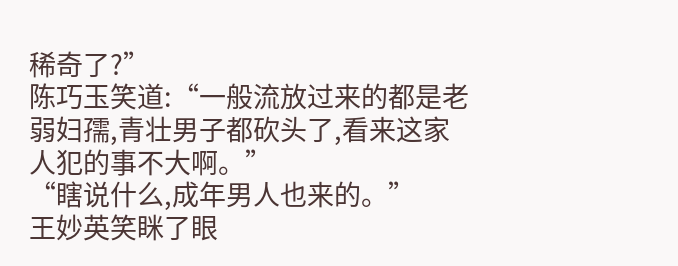稀奇了?”
陈巧玉笑道:“一般流放过来的都是老弱妇孺,青壮男子都砍头了,看来这家人犯的事不大啊。”
“瞎说什么,成年男人也来的。”
王妙英笑眯了眼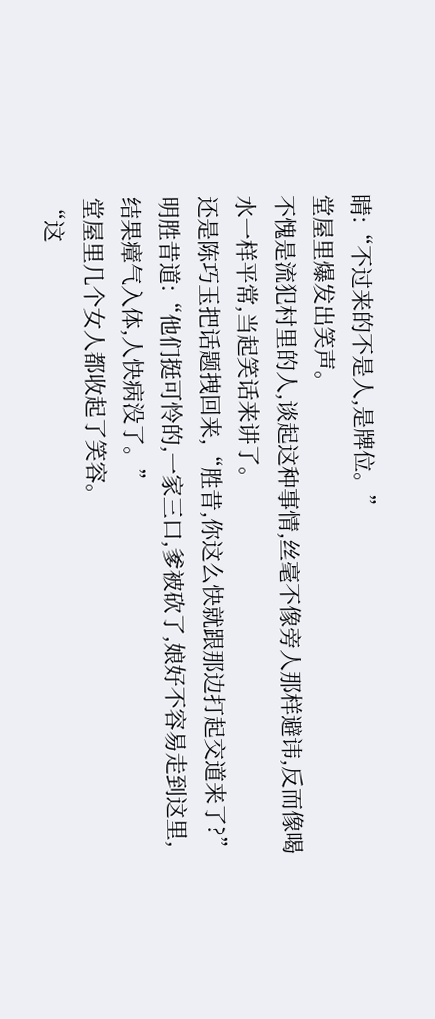睛:“不过来的不是人,是牌位。”
堂屋里爆发出笑声。
不愧是流犯村里的人,谈起这种事情,丝毫不像旁人那样避讳,反而像喝水一样平常,当起笑话来讲了。
还是陈巧玉把话题拽回来,“胜昔,你这么快就跟那边打起交道来了?”
明胜昔道:“他们挺可怜的,一家三口,爹被砍了,娘好不容易走到这里,结果瘴气入体,人快病没了。”
堂屋里几个女人都收起了笑容。
“这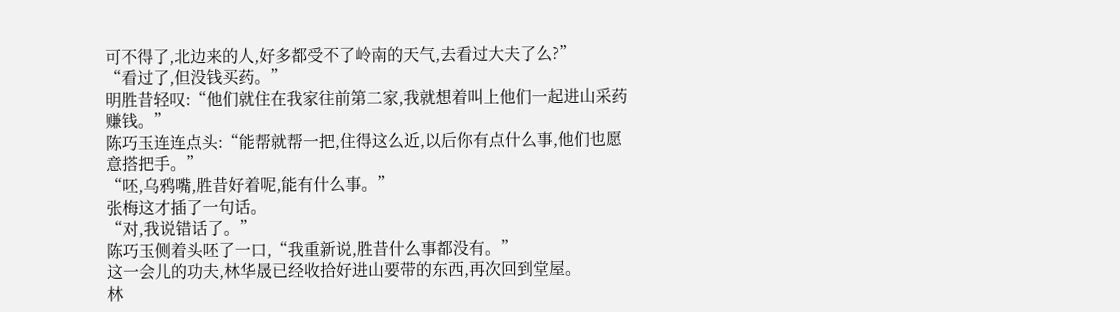可不得了,北边来的人,好多都受不了岭南的天气,去看过大夫了么?”
“看过了,但没钱买药。”
明胜昔轻叹:“他们就住在我家往前第二家,我就想着叫上他们一起进山采药赚钱。”
陈巧玉连连点头:“能帮就帮一把,住得这么近,以后你有点什么事,他们也愿意搭把手。”
“呸,乌鸦嘴,胜昔好着呢,能有什么事。”
张梅这才插了一句话。
“对,我说错话了。”
陈巧玉侧着头呸了一口,“我重新说,胜昔什么事都没有。”
这一会儿的功夫,林华晟已经收拾好进山要带的东西,再次回到堂屋。
林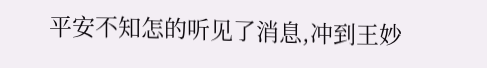平安不知怎的听见了消息,冲到王妙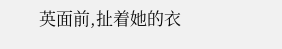英面前,扯着她的衣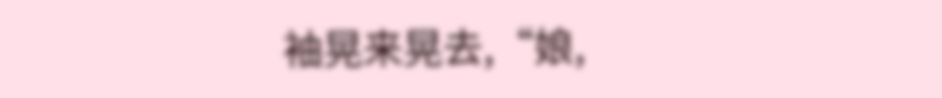袖晃来晃去,“娘,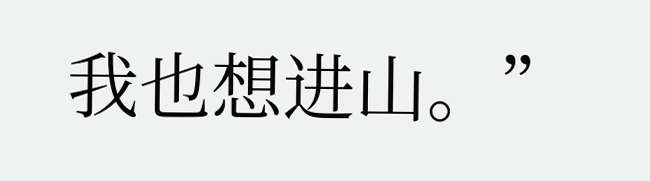我也想进山。”